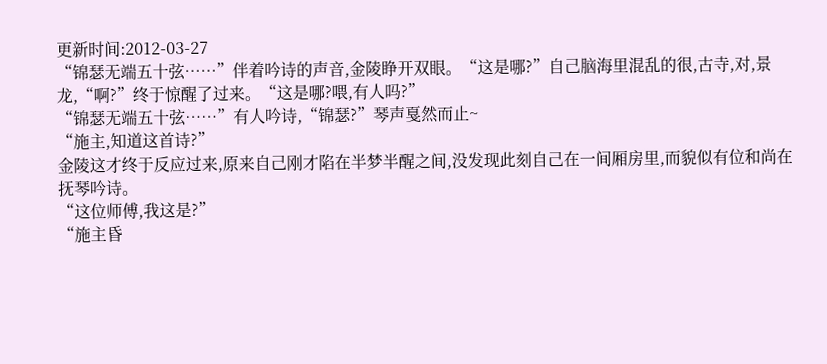更新时间:2012-03-27
“锦瑟无端五十弦……”伴着吟诗的声音,金陵睁开双眼。“这是哪?”自己脑海里混乱的很,古寺,对,景龙,“啊?”终于惊醒了过来。“这是哪?喂,有人吗?”
“锦瑟无端五十弦……”有人吟诗,“锦瑟?”琴声戛然而止~
“施主,知道这首诗?”
金陵这才终于反应过来,原来自己刚才陷在半梦半醒之间,没发现此刻自己在一间厢房里,而貌似有位和尚在抚琴吟诗。
“这位师傅,我这是?”
“施主昏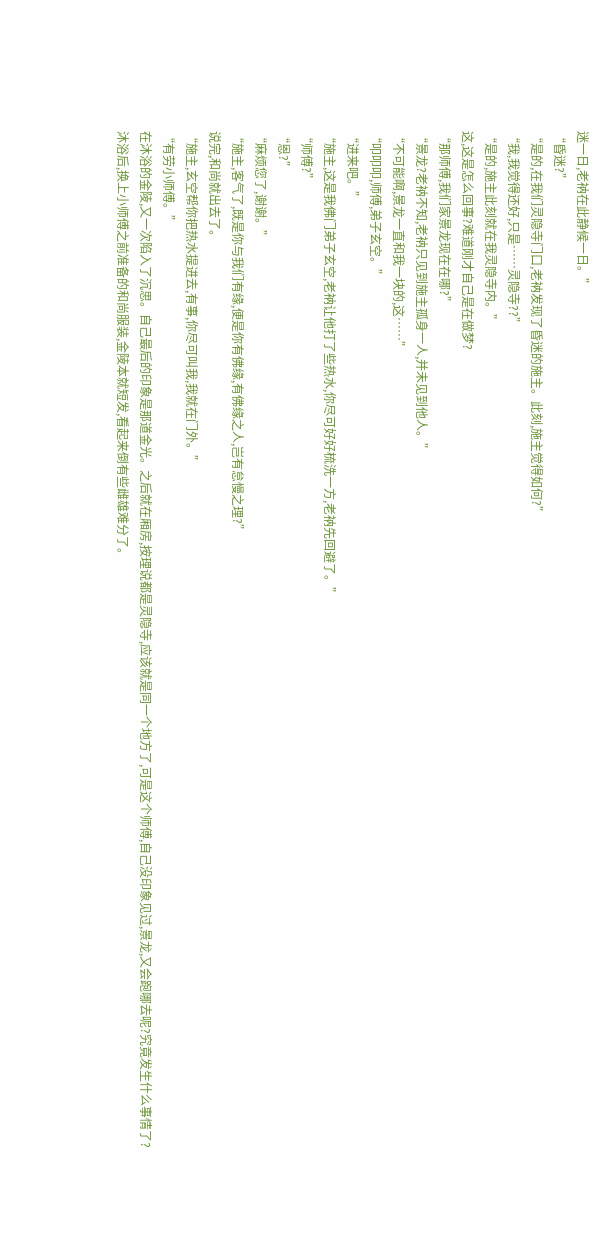迷一日,老衲在此静候一日。”
“昏迷?”
“是的,在我们灵隐寺门口,老衲发现了昏迷的施主。此刻,施主觉得如何?”
“我,我觉得还好,只是……灵隐寺??”
“是的,施主此刻就在我灵隐寺内。”
这,这是怎么回事?难道刚才自己是在做梦?
“那师傅,我们家景龙现在在哪?”
“景龙?老衲不知,老衲只见到施主孤身一人,并未见到他人。”
“不可能啊,景龙一直和我一块的,这……”
“叩叩叩,师傅,弟子玄空。”
“进来吧。”
“施主,这是我佛门弟子玄空,老衲让他打了些热水,你尽可好好梳洗一方,老衲先回避了。”
“师傅?”
“恩?”
“麻烦您了,谢谢。”
“施主,客气了,既是你与我们有缘,便是你有佛缘,有佛缘之人,岂有怠慢之理?”
说完,和尚就出去了。
“施主,玄空帮你把热水提进去,有事,你尽可叫我,我就在门外。”
“有劳小师傅。”
在沐浴的金陵,又一次陷入了沉思。自己最后的印象是那道金光。之后就在厢房,按理说都是灵隐寺,应该就是同一个地方了,可是这个师傅,自己没印象见过,景龙,又会跑哪去呢?究竟发生什么事情了?
沐浴后,换上小师傅之前准备的和尚服装,金陵本就短发,看起来倒有些雌雄难分了。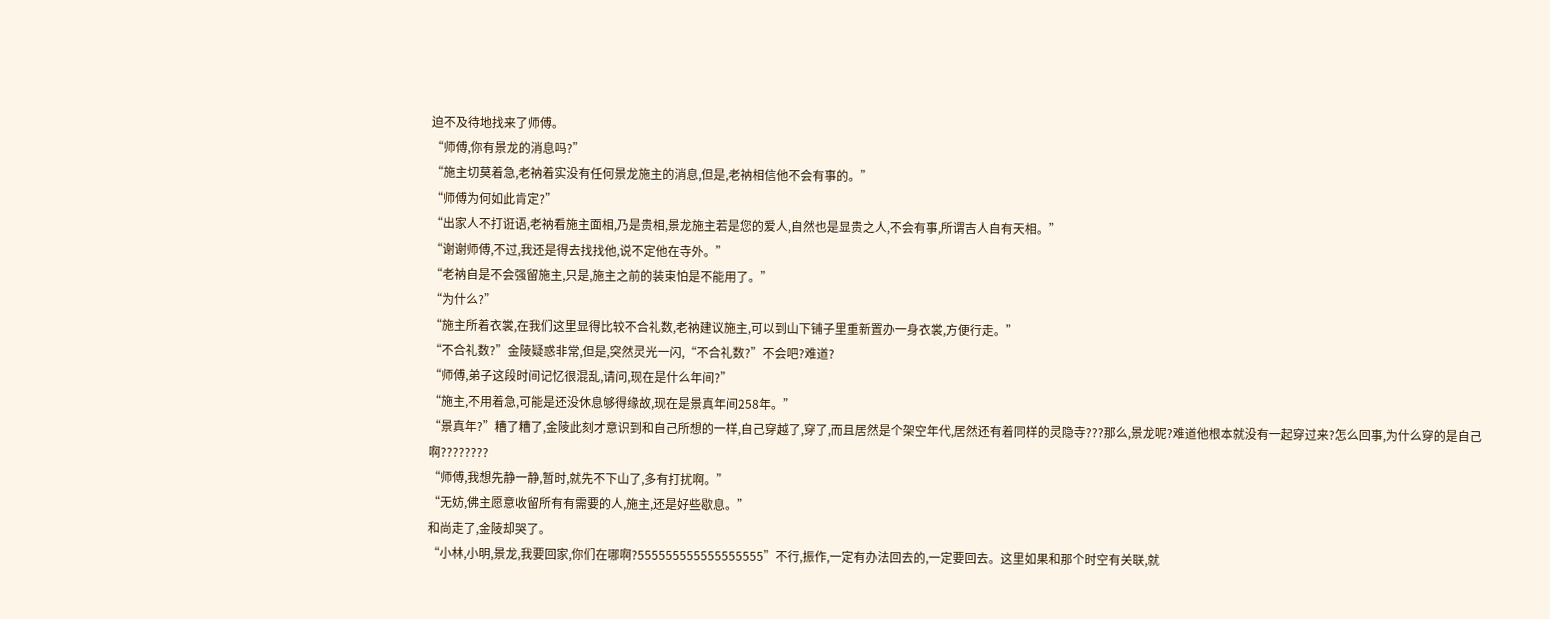迫不及待地找来了师傅。
“师傅,你有景龙的消息吗?”
“施主切莫着急,老衲着实没有任何景龙施主的消息,但是,老衲相信他不会有事的。”
“师傅为何如此肯定?”
“出家人不打诳语,老衲看施主面相,乃是贵相,景龙施主若是您的爱人,自然也是显贵之人,不会有事,所谓吉人自有天相。”
“谢谢师傅,不过,我还是得去找找他,说不定他在寺外。”
“老衲自是不会强留施主,只是,施主之前的装束怕是不能用了。”
“为什么?”
“施主所着衣裳,在我们这里显得比较不合礼数,老衲建议施主,可以到山下铺子里重新置办一身衣裳,方便行走。”
“不合礼数?”金陵疑惑非常,但是,突然灵光一闪,“不合礼数?”不会吧?难道?
“师傅,弟子这段时间记忆很混乱,请问,现在是什么年间?”
“施主,不用着急,可能是还没休息够得缘故,现在是景真年间258年。”
“景真年?”糟了糟了,金陵此刻才意识到和自己所想的一样,自己穿越了,穿了,而且居然是个架空年代,居然还有着同样的灵隐寺???那么,景龙呢?难道他根本就没有一起穿过来?怎么回事,为什么穿的是自己啊????????
“师傅,我想先静一静,暂时,就先不下山了,多有打扰啊。”
“无妨,佛主愿意收留所有有需要的人,施主,还是好些歇息。”
和尚走了,金陵却哭了。
“小林,小明,景龙,我要回家,你们在哪啊?555555555555555555”不行,振作,一定有办法回去的,一定要回去。这里如果和那个时空有关联,就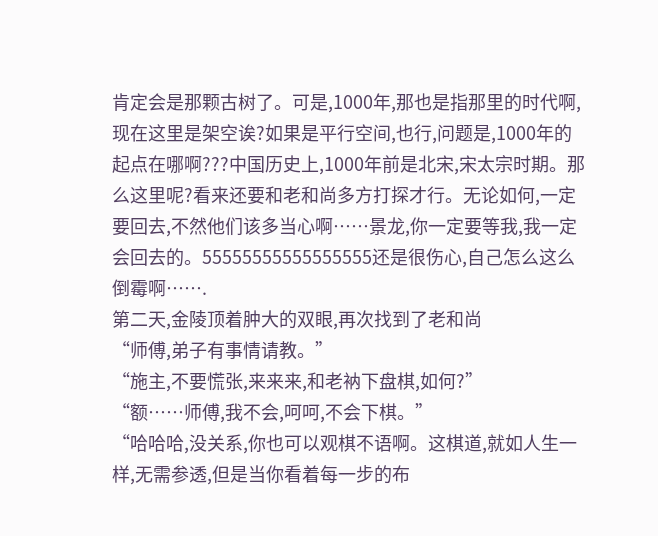肯定会是那颗古树了。可是,1000年,那也是指那里的时代啊,现在这里是架空诶?如果是平行空间,也行,问题是,1000年的起点在哪啊???中国历史上,1000年前是北宋,宋太宗时期。那么这里呢?看来还要和老和尚多方打探才行。无论如何,一定要回去,不然他们该多当心啊……景龙,你一定要等我,我一定会回去的。55555555555555555还是很伤心,自己怎么这么倒霉啊…….
第二天,金陵顶着肿大的双眼,再次找到了老和尚
“师傅,弟子有事情请教。”
“施主,不要慌张,来来来,和老衲下盘棋,如何?”
“额……师傅,我不会,呵呵,不会下棋。”
“哈哈哈,没关系,你也可以观棋不语啊。这棋道,就如人生一样,无需参透,但是当你看着每一步的布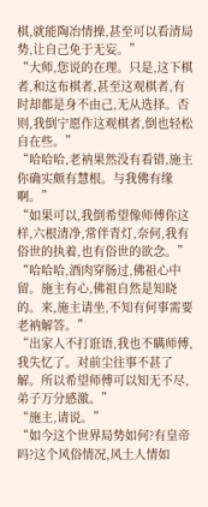棋,就能陶冶情操,甚至可以看清局势,让自己免于无妄。”
“大师,您说的在理。只是,这下棋者,和这布棋者,甚至这观棋者,有时却都是身不由己,无从选择。否则,我倒宁愿作这观棋者,倒也轻松自在些。”
“哈哈哈,老衲果然没有看错,施主你确实颇有慧根。与我佛有缘啊。”
“如果可以,我倒希望像师傅你这样,六根清净,常伴青灯,奈何,我有俗世的执着,也有俗世的欲念。”
“哈哈哈,酒肉穿肠过,佛祖心中留。施主有心,佛祖自然是知晓的。来,施主请坐,不知有何事需要老衲解答。”
“出家人不打诳语,我也不瞒师傅,我失忆了。对前尘往事不甚了解。所以希望师傅可以知无不尽,弟子万分感激。”
“施主,请说。”
“如今这个世界局势如何?有皇帝吗?这个风俗情况,风土人情如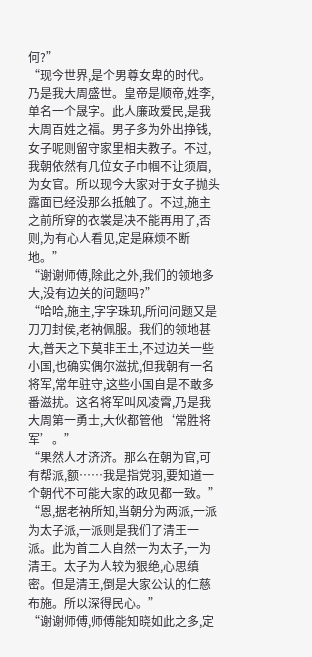何?”
“现今世界,是个男尊女卑的时代。乃是我大周盛世。皇帝是顺帝,姓李,单名一个晟字。此人廉政爱民,是我大周百姓之福。男子多为外出挣钱,女子呢则留守家里相夫教子。不过,我朝依然有几位女子巾帼不让须眉,为女官。所以现今大家对于女子抛头露面已经没那么抵触了。不过,施主之前所穿的衣裳是决不能再用了,否则,为有心人看见,定是麻烦不断地。”
“谢谢师傅,除此之外,我们的领地多大,没有边关的问题吗?”
“哈哈,施主,字字珠玑,所问问题又是刀刀封侯,老衲佩服。我们的领地甚大,普天之下莫非王土,不过边关一些小国,也确实偶尔滋扰,但我朝有一名将军,常年驻守,这些小国自是不敢多番滋扰。这名将军叫风凌霄,乃是我大周第一勇士,大伙都管他‘常胜将军’。”
“果然人才济济。那么在朝为官,可有帮派,额……我是指党羽,要知道一个朝代不可能大家的政见都一致。”
“恩,据老衲所知,当朝分为两派,一派为太子派,一派则是我们了清王一派。此为首二人自然一为太子,一为清王。太子为人较为狠绝,心思缜密。但是清王,倒是大家公认的仁慈布施。所以深得民心。”
“谢谢师傅,师傅能知晓如此之多,定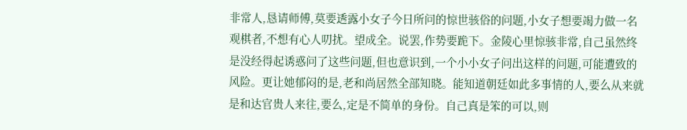非常人,恳请师傅,莫要透露小女子今日所问的惊世骇俗的问题,小女子想要竭力做一名观棋者,不想有心人叨扰。望成全。说罢,作势要跪下。金陵心里惊骇非常,自己虽然终是没经得起诱惑问了这些问题,但也意识到,一个小小女子问出这样的问题,可能遭致的风险。更让她郁闷的是,老和尚居然全部知晓。能知道朝廷如此多事情的人,要么从来就是和达官贵人来往,要么,定是不简单的身份。自己真是笨的可以,则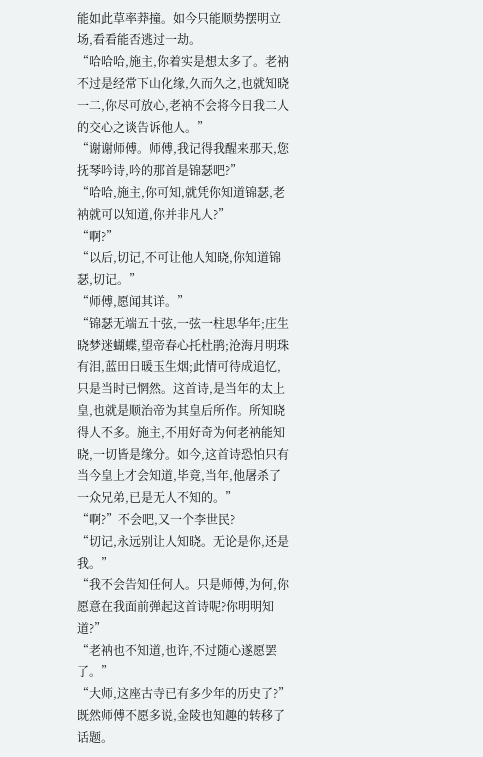能如此草率莽撞。如今只能顺势摆明立场,看看能否逃过一劫。
“哈哈哈,施主,你着实是想太多了。老衲不过是经常下山化缘,久而久之,也就知晓一二,你尽可放心,老衲不会将今日我二人的交心之谈告诉他人。”
“谢谢师傅。师傅,我记得我醒来那天,您抚琴吟诗,吟的那首是锦瑟吧?”
“哈哈,施主,你可知,就凭你知道锦瑟,老衲就可以知道,你并非凡人?”
“啊?”
“以后,切记,不可让他人知晓,你知道锦瑟,切记。”
“师傅,愿闻其详。”
“锦瑟无端五十弦,一弦一柱思华年;庄生晓梦迷蝴蝶,望帝春心托杜鹃;沧海月明珠有泪,蓝田日暖玉生烟;此情可待成追忆,只是当时已惘然。这首诗,是当年的太上皇,也就是顺治帝为其皇后所作。所知晓得人不多。施主,不用好奇为何老衲能知晓,一切皆是缘分。如今,这首诗恐怕只有当今皇上才会知道,毕竟,当年,他屠杀了一众兄弟,已是无人不知的。”
“啊?”不会吧,又一个李世民?
“切记,永远别让人知晓。无论是你,还是我。”
“我不会告知任何人。只是师傅,为何,你愿意在我面前弹起这首诗呢?你明明知道?”
“老衲也不知道,也许,不过随心遂愿罢了。”
“大师,这座古寺已有多少年的历史了?”既然师傅不愿多说,金陵也知趣的转移了话题。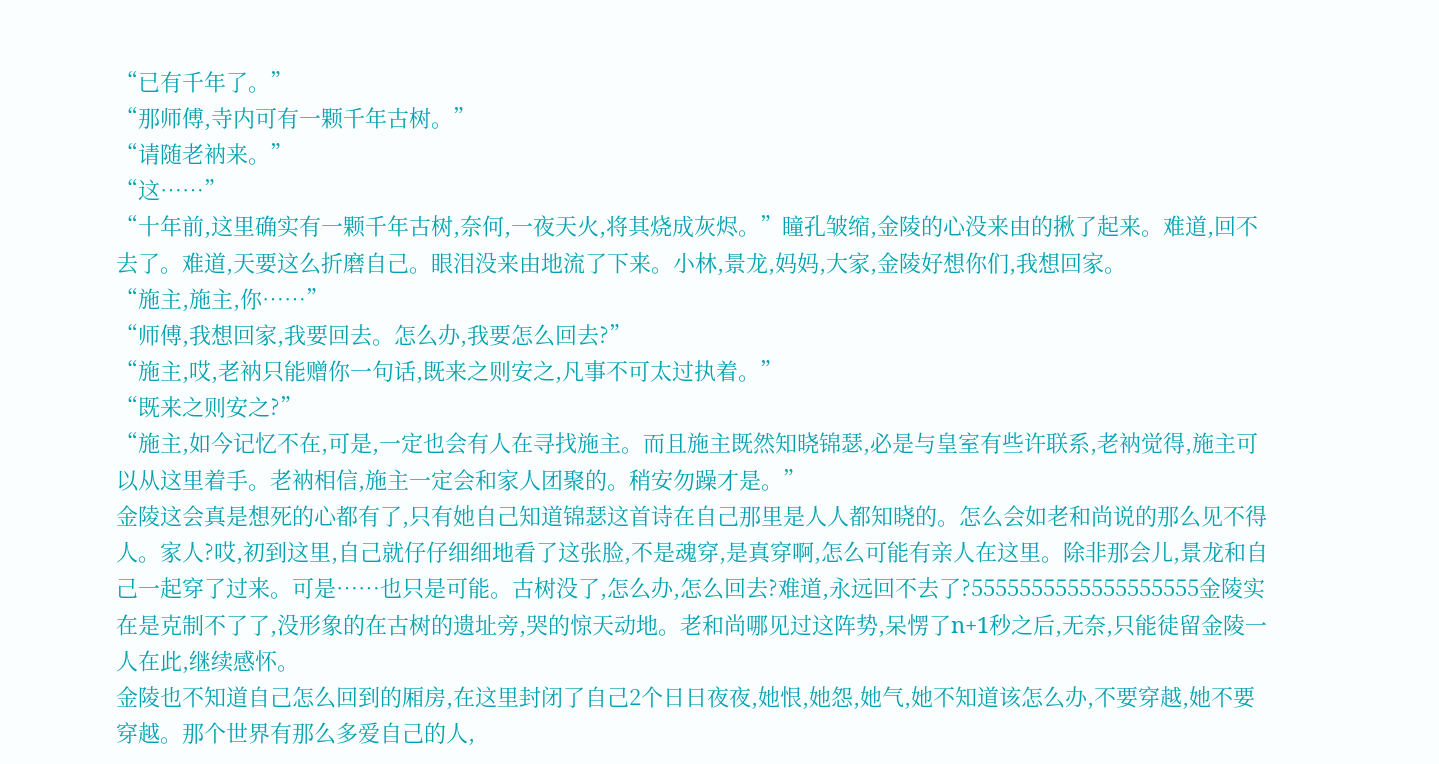“已有千年了。”
“那师傅,寺内可有一颗千年古树。”
“请随老衲来。”
“这……”
“十年前,这里确实有一颗千年古树,奈何,一夜天火,将其烧成灰烬。”瞳孔皱缩,金陵的心没来由的揪了起来。难道,回不去了。难道,天要这么折磨自己。眼泪没来由地流了下来。小林,景龙,妈妈,大家,金陵好想你们,我想回家。
“施主,施主,你……”
“师傅,我想回家,我要回去。怎么办,我要怎么回去?”
“施主,哎,老衲只能赠你一句话,既来之则安之,凡事不可太过执着。”
“既来之则安之?”
“施主,如今记忆不在,可是,一定也会有人在寻找施主。而且施主既然知晓锦瑟,必是与皇室有些许联系,老衲觉得,施主可以从这里着手。老衲相信,施主一定会和家人团聚的。稍安勿躁才是。”
金陵这会真是想死的心都有了,只有她自己知道锦瑟这首诗在自己那里是人人都知晓的。怎么会如老和尚说的那么见不得人。家人?哎,初到这里,自己就仔仔细细地看了这张脸,不是魂穿,是真穿啊,怎么可能有亲人在这里。除非那会儿,景龙和自己一起穿了过来。可是……也只是可能。古树没了,怎么办,怎么回去?难道,永远回不去了?5555555555555555555金陵实在是克制不了了,没形象的在古树的遗址旁,哭的惊天动地。老和尚哪见过这阵势,呆愣了n+1秒之后,无奈,只能徒留金陵一人在此,继续感怀。
金陵也不知道自己怎么回到的厢房,在这里封闭了自己2个日日夜夜,她恨,她怨,她气,她不知道该怎么办,不要穿越,她不要穿越。那个世界有那么多爱自己的人,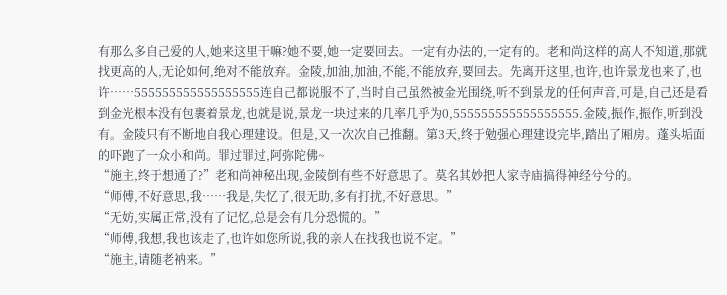有那么多自己爱的人,她来这里干嘛?她不要,她一定要回去。一定有办法的,一定有的。老和尚这样的高人不知道,那就找更高的人,无论如何,绝对不能放弃。金陵,加油,加油,不能,不能放弃,要回去。先离开这里,也许,也许景龙也来了,也许……555555555555555555连自己都说服不了,当时自己虽然被金光围绕,听不到景龙的任何声音,可是,自己还是看到金光根本没有包裹着景龙,也就是说,景龙一块过来的几率几乎为0,555555555555555555.金陵,振作,振作,听到没有。金陵只有不断地自我心理建设。但是,又一次次自己推翻。第3天,终于勉强心理建设完毕,踏出了厢房。蓬头垢面的吓跑了一众小和尚。罪过罪过,阿弥陀佛~
“施主,终于想通了?”老和尚神秘出现,金陵倒有些不好意思了。莫名其妙把人家寺庙搞得神经兮兮的。
“师傅,不好意思,我……我是,失忆了,很无助,多有打扰,不好意思。”
“无妨,实属正常,没有了记忆,总是会有几分恐慌的。”
“师傅,我想,我也该走了,也许如您所说,我的亲人在找我也说不定。”
“施主,请随老衲来。”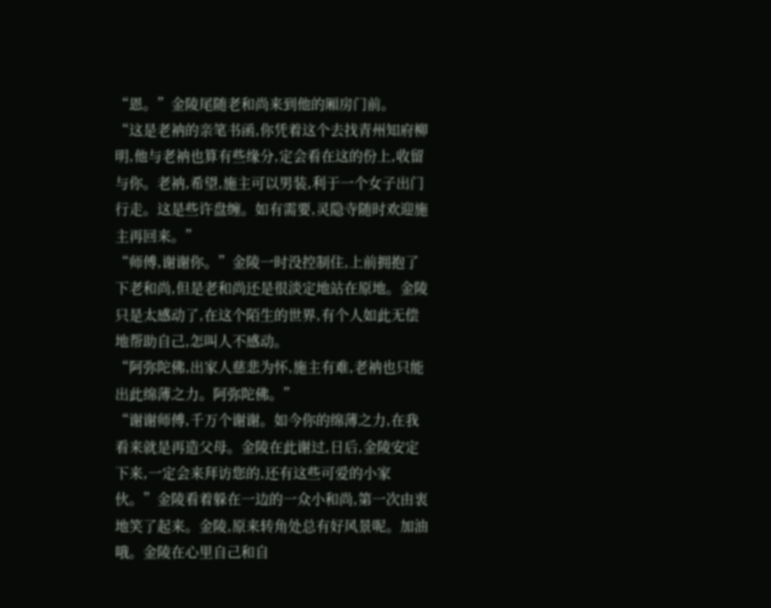“恩。”金陵尾随老和尚来到他的厢房门前。
“这是老衲的亲笔书函,你凭着这个去找青州知府柳明,他与老衲也算有些缘分,定会看在这的份上,收留与你。老衲,希望,施主可以男装,利于一个女子出门行走。这是些许盘缠。如有需要,灵隐寺随时欢迎施主再回来。”
“师傅,谢谢你。”金陵一时没控制住,上前拥抱了下老和尚,但是老和尚还是很淡定地站在原地。金陵只是太感动了,在这个陌生的世界,有个人如此无偿地帮助自己,怎叫人不感动。
“阿弥陀佛,出家人慈悲为怀,施主有难,老衲也只能出此绵薄之力。阿弥陀佛。”
“谢谢师傅,千万个谢谢。如今你的绵薄之力,在我看来就是再造父母。金陵在此谢过,日后,金陵安定下来,一定会来拜访您的,还有这些可爱的小家伙。”金陵看着躲在一边的一众小和尚,第一次由衷地笑了起来。金陵,原来转角处总有好风景呢。加油哦。金陵在心里自己和自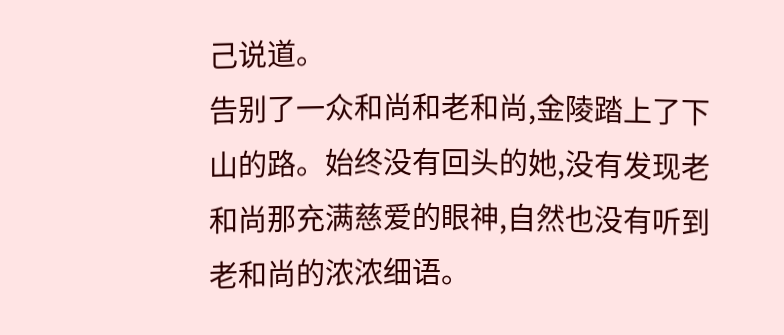己说道。
告别了一众和尚和老和尚,金陵踏上了下山的路。始终没有回头的她,没有发现老和尚那充满慈爱的眼神,自然也没有听到老和尚的浓浓细语。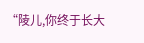“陵儿,你终于长大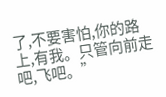了,不要害怕,你的路上,有我。只管向前走吧,飞吧。”